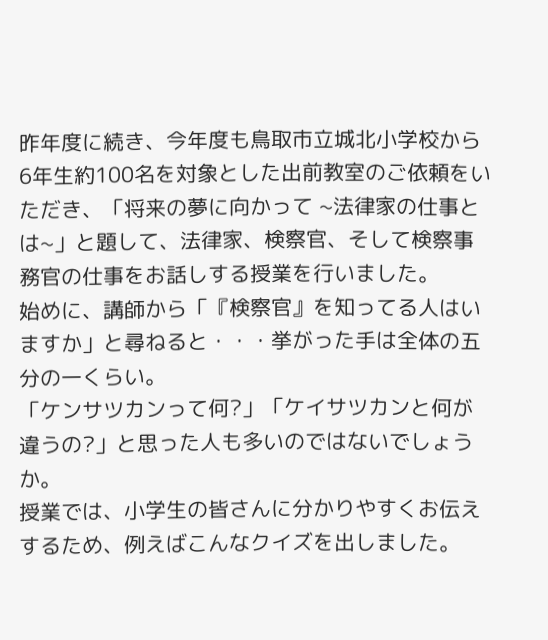昨年度に続き、今年度も鳥取市立城北小学校から6年生約100名を対象とした出前教室のご依頼をいただき、「将来の夢に向かって ~法律家の仕事とは~」と題して、法律家、検察官、そして検察事務官の仕事をお話しする授業を行いました。
始めに、講師から「『検察官』を知ってる人はいますか」と尋ねると・・・挙がった手は全体の五分の一くらい。
「ケンサツカンって何?」「ケイサツカンと何が違うの?」と思った人も多いのではないでしょうか。
授業では、小学生の皆さんに分かりやすくお伝えするため、例えばこんなクイズを出しました。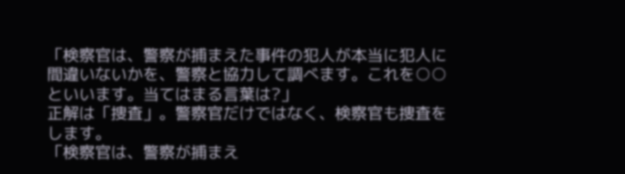「検察官は、警察が捕まえた事件の犯人が本当に犯人に間違いないかを、警察と協力して調べます。これを○○といいます。当てはまる言葉は?」
正解は「捜査」。警察官だけではなく、検察官も捜査をします。
「検察官は、警察が捕まえ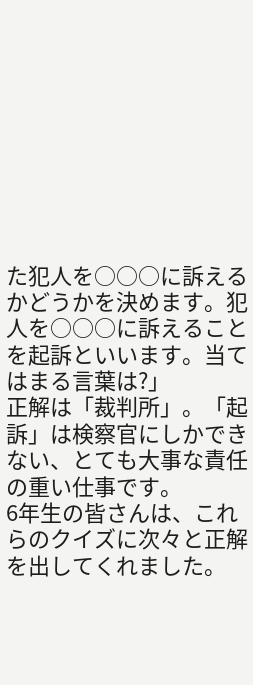た犯人を○○○に訴えるかどうかを決めます。犯人を○○○に訴えることを起訴といいます。当てはまる言葉は?」
正解は「裁判所」。「起訴」は検察官にしかできない、とても大事な責任の重い仕事です。
6年生の皆さんは、これらのクイズに次々と正解を出してくれました。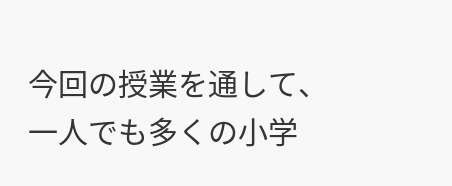今回の授業を通して、一人でも多くの小学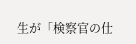生が「検察官の仕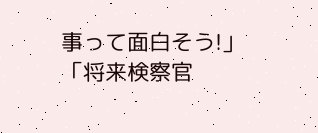事って面白そう!」「将来検察官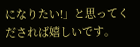になりたい!」と思ってくだされば嬉しいです。